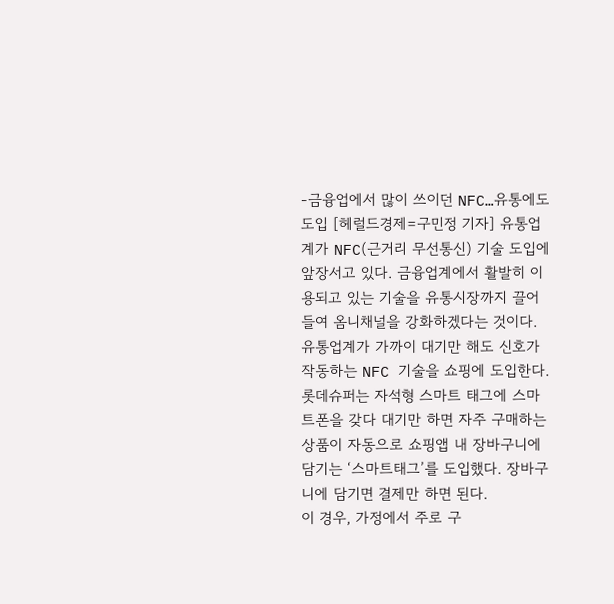-금융업에서 많이 쓰이던 NFC…유통에도 도입 [헤럴드경제=구민정 기자] 유통업계가 NFC(근거리 무선통신) 기술 도입에 앞장서고 있다. 금융업계에서 활발히 이용되고 있는 기술을 유통시장까지 끌어들여 옴니채널을 강화하겠다는 것이다.
유통업계가 가까이 대기만 해도 신호가 작동하는 NFC 기술을 쇼핑에 도입한다. 롯데슈퍼는 자석형 스마트 태그에 스마트폰을 갖다 대기만 하면 자주 구매하는 상품이 자동으로 쇼핑앱 내 장바구니에 담기는 ‘스마트태그’를 도입했다. 장바구니에 담기면 결제만 하면 된다.
이 경우, 가정에서 주로 구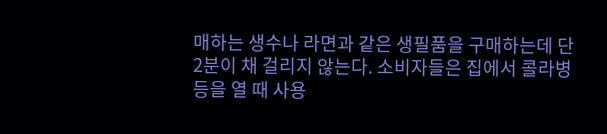매하는 생수나 라면과 같은 생필품을 구매하는데 단 2분이 채 걸리지 않는다. 소비자들은 집에서 콜라병 등을 열 때 사용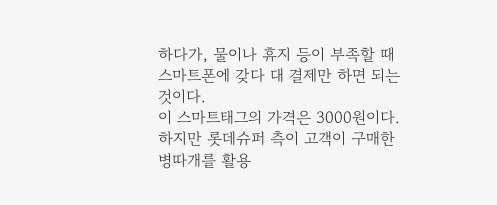하다가, 물이나 휴지 등이 부족할 때 스마트폰에 갖다 대 결제만 하면 되는 것이다.
이 스마트태그의 가격은 3000원이다. 하지만 롯데슈퍼 측이 고객이 구매한 병따개를 활용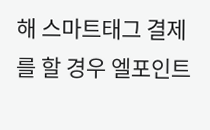해 스마트태그 결제를 할 경우 엘포인트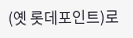(옛 롯데포인트)로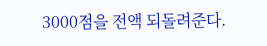3000점을 전액 되돌려준다.